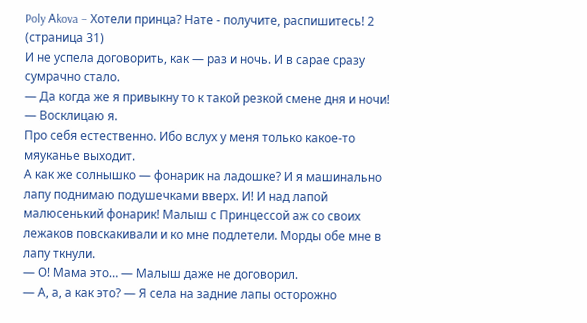Poly Аkova – Хотели принца? Нате - получите, распишитесь! 2 (страница 31)
И не успела договорить, как — раз и ночь. И в сарае сразу сумрачно стало.
— Да когда же я привыкну то к такой резкой смене дня и ночи! — Восклицаю я.
Про себя естественно. Ибо вслух у меня только какое-то мяуканье выходит.
А как же солнышко — фонарик на ладошке? И я машинально лапу поднимаю подушечками вверх. И! И над лапой малюсенький фонарик! Малыш с Принцессой аж со своих лежаков повскакивали и ко мне подлетели. Морды обе мне в лапу ткнули.
— О! Мама это… — Малыш даже не договорил.
— А, а, а как это? — Я села на задние лапы осторожно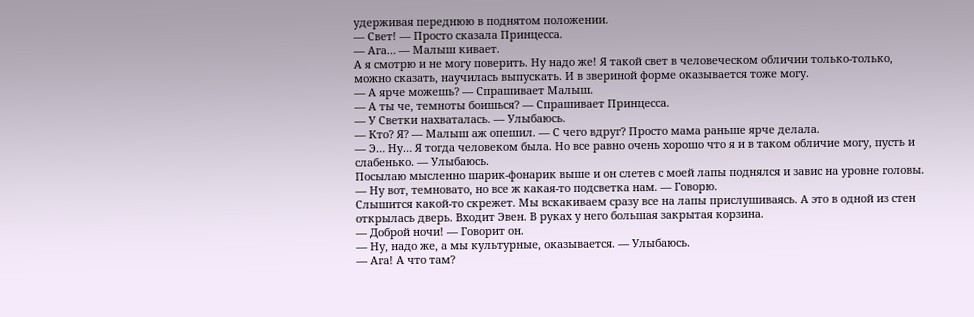удерживая переднюю в поднятом положении.
— Свет! — Просто сказала Принцесса.
— Ага… — Малыш кивает.
А я смотрю и не могу поверить. Ну надо же! Я такой свет в человеческом обличии только-только, можно сказать, научилась выпускать. И в звериной форме оказывается тоже могу.
— А ярче можешь? — Спрашивает Малыш.
— А ты че, темноты боишься? — Спрашивает Принцесса.
— У Светки нахваталась. — Улыбаюсь.
— Кто? Я? — Малыш аж опешил. — С чего вдруг? Просто мама раньше ярче делала.
— Э… Ну… Я тогда человеком была. Но все равно очень хорошо что я и в таком обличие могу, пусть и слабенько. — Улыбаюсь.
Посылаю мысленно шарик-фонарик выше и он слетев с моей лапы поднялся и завис на уровне головы.
— Ну вот, темновато, но все ж какая-то подсветка нам. — Говорю.
Слышится какой-то скрежет. Мы вскакиваем сразу все на лапы прислушиваясь. А это в одной из стен открылась дверь. Входит Эвен. В руках у него большая закрытая корзина.
— Доброй ночи! — Говорит он.
— Ну, надо же, а мы культурные, оказывается. — Улыбаюсь.
— Ага! А что там?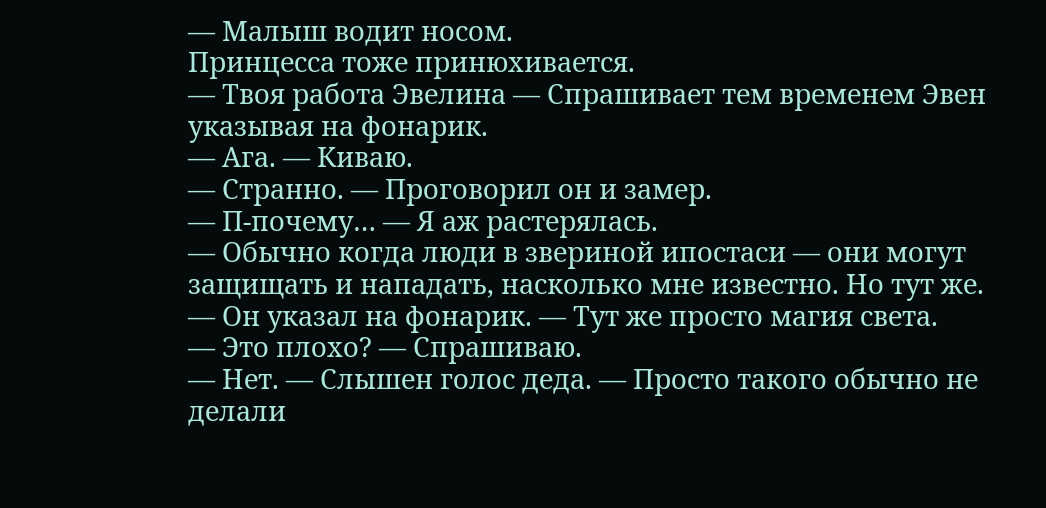— Малыш водит носом.
Принцесса тоже принюхивается.
— Твоя работа Эвелина — Спрашивает тем временем Эвен указывая на фонарик.
— Ага. — Киваю.
— Странно. — Проговорил он и замер.
— П-почему… — Я аж растерялась.
— Обычно когда люди в звериной ипостаси — они могут защищать и нападать, насколько мне известно. Но тут же. — Он указал на фонарик. — Тут же просто магия света.
— Это плохо? — Спрашиваю.
— Нет. — Слышен голос деда. — Просто такого обычно не делали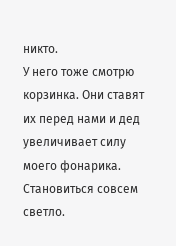никто.
У него тоже смотрю корзинка. Они ставят их перед нами и дед увеличивает силу моего фонарика. Становиться совсем светло.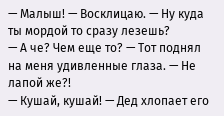— Малыш! — Восклицаю. — Ну куда ты мордой то сразу лезешь?
— А че? Чем еще то? — Тот поднял на меня удивленные глаза. — Не лапой же?!
— Кушай, кушай! — Дед хлопает его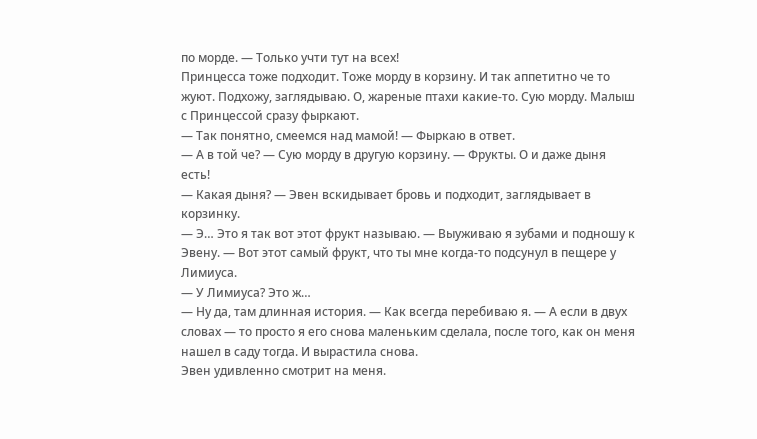по морде. — Только учти тут на всех!
Принцесса тоже подходит. Тоже морду в корзину. И так аппетитно че то жуют. Подхожу, заглядываю. О, жареные птахи какие-то. Сую морду. Малыш с Принцессой сразу фыркают.
— Так понятно, смеемся над мамой! — Фыркаю в ответ.
— А в той че? — Сую морду в другую корзину. — Фрукты. О и даже дыня есть!
— Какая дыня? — Эвен вскидывает бровь и подходит, заглядывает в корзинку.
— Э… Это я так вот этот фрукт называю. — Выуживаю я зубами и подношу к Эвену. — Вот этот самый фрукт, что ты мне когда-то подсунул в пещере у Лимиуса.
— У Лимиуса? Это ж…
— Ну да, там длинная история. — Как всегда перебиваю я. — А если в двух словах — то просто я его снова маленьким сделала, после того, как он меня нашел в саду тогда. И вырастила снова.
Эвен удивленно смотрит на меня.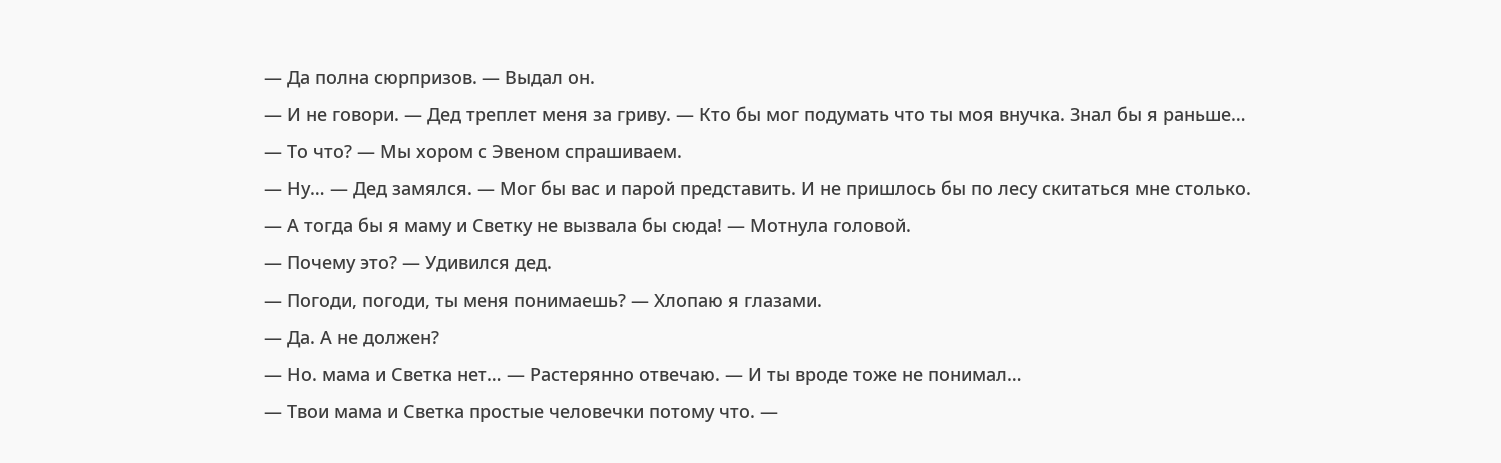— Да полна сюрпризов. — Выдал он.
— И не говори. — Дед треплет меня за гриву. — Кто бы мог подумать что ты моя внучка. Знал бы я раньше…
— То что? — Мы хором с Эвеном спрашиваем.
— Ну… — Дед замялся. — Мог бы вас и парой представить. И не пришлось бы по лесу скитаться мне столько.
— А тогда бы я маму и Светку не вызвала бы сюда! — Мотнула головой.
— Почему это? — Удивился дед.
— Погоди, погоди, ты меня понимаешь? — Хлопаю я глазами.
— Да. А не должен?
— Но. мама и Светка нет… — Растерянно отвечаю. — И ты вроде тоже не понимал…
— Твои мама и Светка простые человечки потому что. —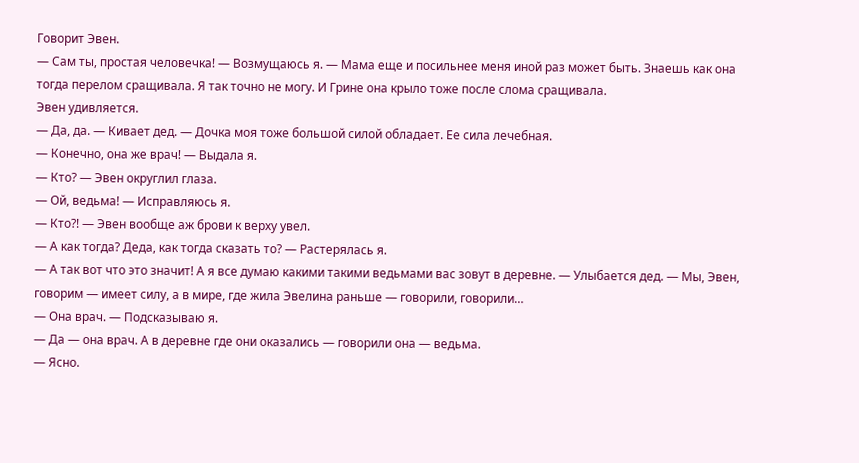Говорит Эвен.
— Сам ты, проcтая человечка! — Возмущаюсь я. — Мама еще и посильнее меня иной раз может быть. Знаешь как она тогда перелом сращивала. Я так точно не могу. И Грине она крыло тоже после слома сращивала.
Эвен удивляется.
— Да, да. — Кивает дед. — Дочка моя тоже большой силой обладает. Ее сила лечебная.
— Конечно, она же врач! — Выдала я.
— Кто? — Эвен округлил глаза.
— Ой, ведьма! — Исправляюсь я.
— Кто?! — Эвен вообще аж брови к верху увел.
— А как тогда? Деда, как тогда сказать то? — Растерялась я.
— А так вот что это значит! А я все думаю какими такими ведьмами вас зовут в деревне. — Улыбается дед. — Мы, Эвен, говорим — имеет силу, а в мире, где жила Эвелина раньше — говорили, говорили…
— Она врач. — Подсказываю я.
— Да — она врач. А в деревне где они оказались — говорили она — ведьма.
— Ясно.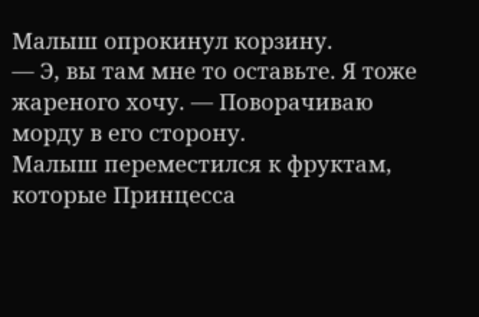Малыш опрокинул корзину.
— Э, вы там мне то оставьте. Я тоже жареного хочу. — Поворачиваю морду в его сторону.
Малыш переместился к фруктам, которые Принцесса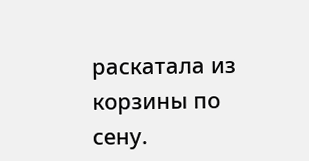раскатала из корзины по сену.